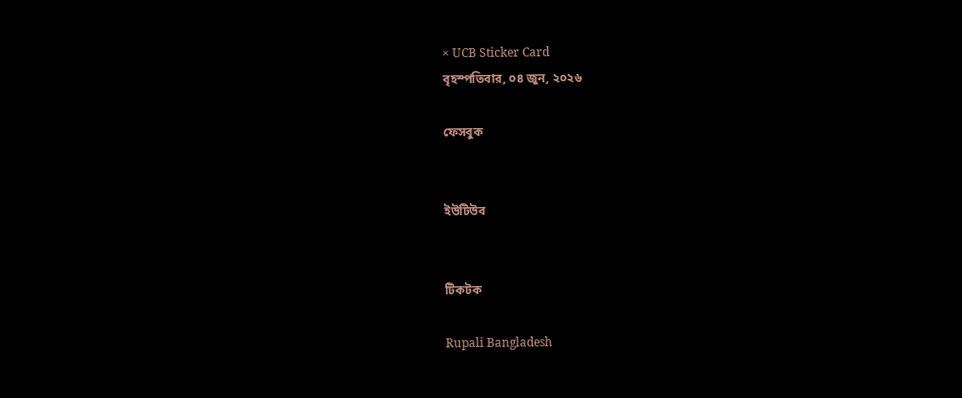× UCB Sticker Card
বৃহস্পতিবার, ০৪ জুন, ২০২৬

ফেসবুক


ইউটিউব


টিকটক

Rupali Bangladesh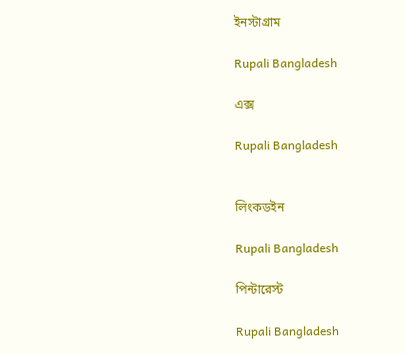ইনস্টাগ্রাম

Rupali Bangladesh

এক্স

Rupali Bangladesh


লিংকডইন

Rupali Bangladesh

পিন্টারেস্ট

Rupali Bangladesh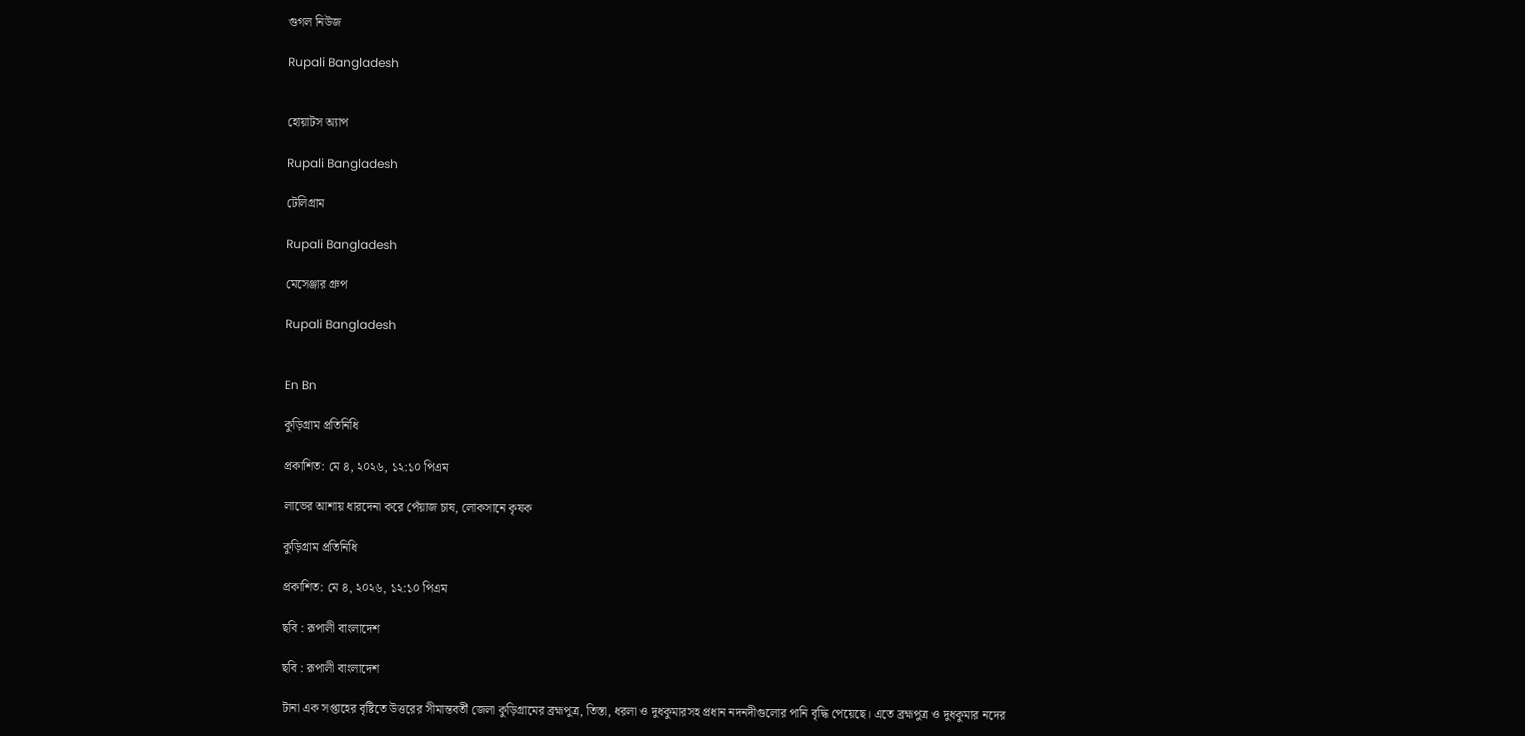গুগল নিউজ

Rupali Bangladesh


হোয়াটস অ্যাপ

Rupali Bangladesh

টেলিগ্রাম

Rupali Bangladesh

মেসেঞ্জার গ্রুপ

Rupali Bangladesh


En Bn

কুড়িগ্রাম প্রতিনিধি

প্রকাশিত: মে ৪, ২০২৬, ১২:১০ পিএম

লাভের আশায় ধারদেনা করে পেঁয়াজ চাষ, লোকসানে কৃষক

কুড়িগ্রাম প্রতিনিধি

প্রকাশিত: মে ৪, ২০২৬, ১২:১০ পিএম

ছবি : রূপালী বাংলাদেশ

ছবি : রূপালী বাংলাদেশ

টানা এক সপ্তাহের বৃষ্টিতে উত্তরের সীমান্তবর্তী জেলা কুড়িগ্রামের ব্রহ্মপুত্র, তিস্তা, ধরলা ও দুধকুমারসহ প্রধান নদনদীগুলোর পানি বৃদ্ধি পেয়েছে। এতে ব্রহ্মপুত্র ও দুধকুমার নদের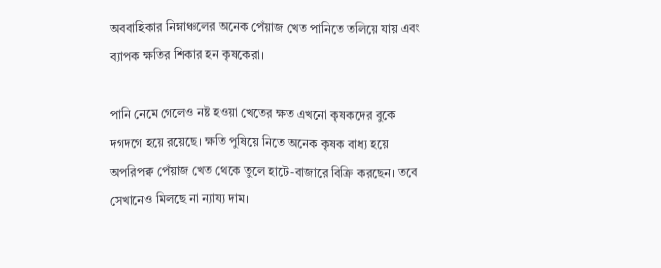অববাহিকার নিম্নাঞ্চলের অনেক পেঁয়াজ খেত পানিতে তলিয়ে যায় এবং ব্যাপক ক্ষতির শিকার হন কৃষকেরা।

পানি নেমে গেলেও নষ্ট হওয়া খেতের ক্ষত এখনো কৃষকদের বুকে দগদগে হয়ে রয়েছে। ক্ষতি পুষিয়ে নিতে অনেক কৃষক বাধ্য হয়ে অপরিপক্ব পেঁয়াজ খেত থেকে তুলে হাটে-বাজারে বিক্রি করছেন। তবে সেখানেও মিলছে না ন্যায্য দাম।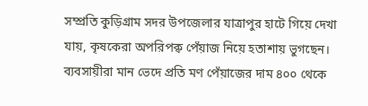সম্প্রতি কুড়িগ্রাম সদর উপজেলার যাত্রাপুর হাটে গিয়ে দেখা যায়, কৃষকেরা অপরিপক্ব পেঁয়াজ নিয়ে হতাশায় ভুগছেন। ব্যবসায়ীরা মান ভেদে প্রতি মণ পেঁয়াজের দাম ৪০০ থেকে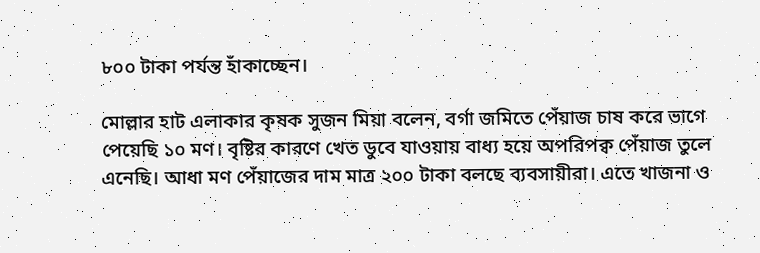৮০০ টাকা পর্যন্ত হাঁকাচ্ছেন।

মোল্লার হাট এলাকার কৃষক সুজন মিয়া বলেন, বর্গা জমিতে পেঁয়াজ চাষ করে ভাগে পেয়েছি ১০ মণ। বৃষ্টির কারণে খেত ডুবে যাওয়ায় বাধ্য হয়ে অপরিপক্ব পেঁয়াজ তুলে এনেছি। আধা মণ পেঁয়াজের দাম মাত্র ২০০ টাকা বলছে ব্যবসায়ীরা। এতে খাজনা ও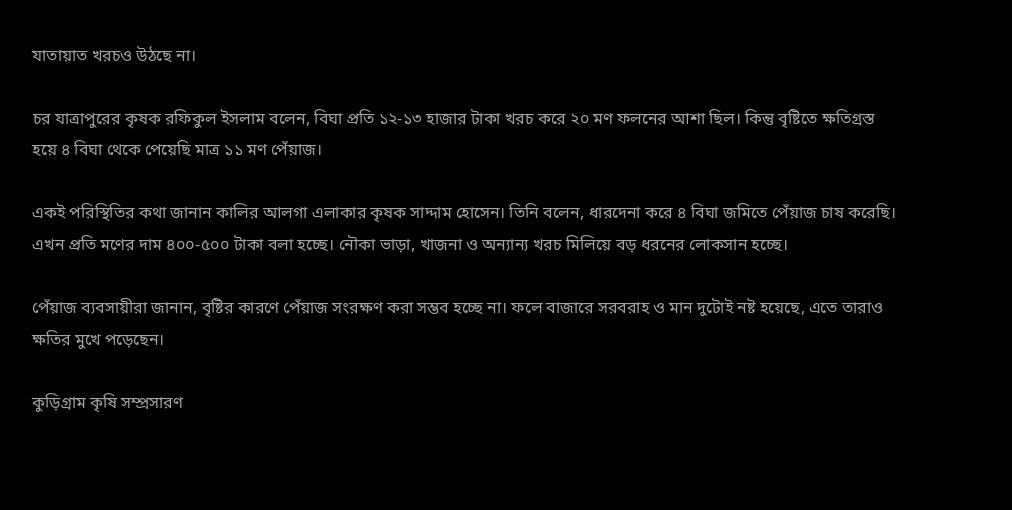যাতায়াত খরচও উঠছে না।

চর যাত্রাপুরের কৃষক রফিকুল ইসলাম বলেন, বিঘা প্রতি ১২-১৩ হাজার টাকা খরচ করে ২০ মণ ফলনের আশা ছিল। কিন্তু বৃষ্টিতে ক্ষতিগ্রস্ত হয়ে ৪ বিঘা থেকে পেয়েছি মাত্র ১১ মণ পেঁয়াজ।

একই পরিস্থিতির কথা জানান কালির আলগা এলাকার কৃষক সাদ্দাম হোসেন। তিনি বলেন, ধারদেনা করে ৪ বিঘা জমিতে পেঁয়াজ চাষ করেছি। এখন প্রতি মণের দাম ৪০০-৫০০ টাকা বলা হচ্ছে। নৌকা ভাড়া, খাজনা ও অন্যান্য খরচ মিলিয়ে বড় ধরনের লোকসান হচ্ছে।

পেঁয়াজ ব্যবসায়ীরা জানান, বৃষ্টির কারণে পেঁয়াজ সংরক্ষণ করা সম্ভব হচ্ছে না। ফলে বাজারে সরবরাহ ও মান দুটোই নষ্ট হয়েছে, এতে তারাও ক্ষতির মুখে পড়েছেন।

কুড়িগ্রাম কৃষি সম্প্রসারণ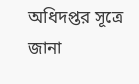অধিদপ্তর সূত্রে জানা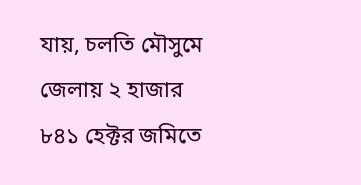যায়, চলতি মৌসুমে জেলায় ২ হাজার ৮৪১ হেক্টর জমিতে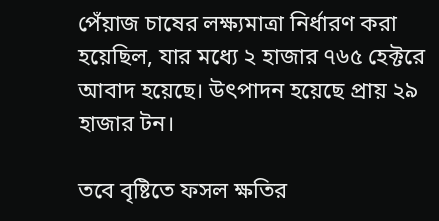পেঁয়াজ চাষের লক্ষ্যমাত্রা নির্ধারণ করা হয়েছিল, যার মধ্যে ২ হাজার ৭৬৫ হেক্টরে আবাদ হয়েছে। উৎপাদন হয়েছে প্রায় ২৯ হাজার টন।

তবে বৃষ্টিতে ফসল ক্ষতির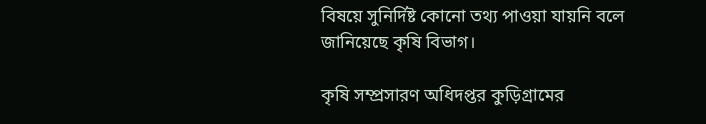বিষয়ে সুনির্দিষ্ট কোনো তথ্য পাওয়া যায়নি বলে জানিয়েছে কৃষি বিভাগ।

কৃষি সম্প্রসারণ অধিদপ্তর কুড়িগ্রামের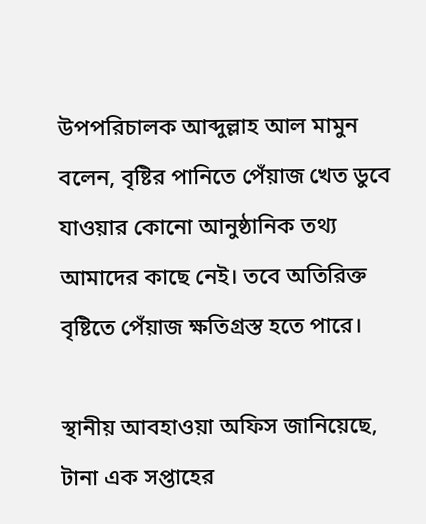উপপরিচালক আব্দুল্লাহ আল মামুন বলেন, বৃষ্টির পানিতে পেঁয়াজ খেত ডুবে যাওয়ার কোনো আনুষ্ঠানিক তথ্য আমাদের কাছে নেই। তবে অতিরিক্ত বৃষ্টিতে পেঁয়াজ ক্ষতিগ্রস্ত হতে পারে।

স্থানীয় আবহাওয়া অফিস জানিয়েছে, টানা এক সপ্তাহের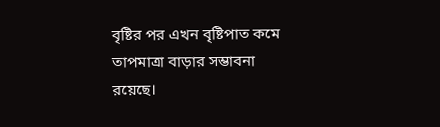বৃষ্টির পর এখন বৃষ্টিপাত কমে তাপমাত্রা বাড়ার সম্ভাবনা রয়েছে।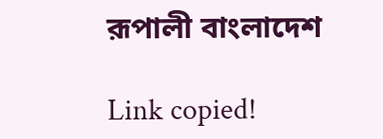রূপালী বাংলাদেশ

Link copied!